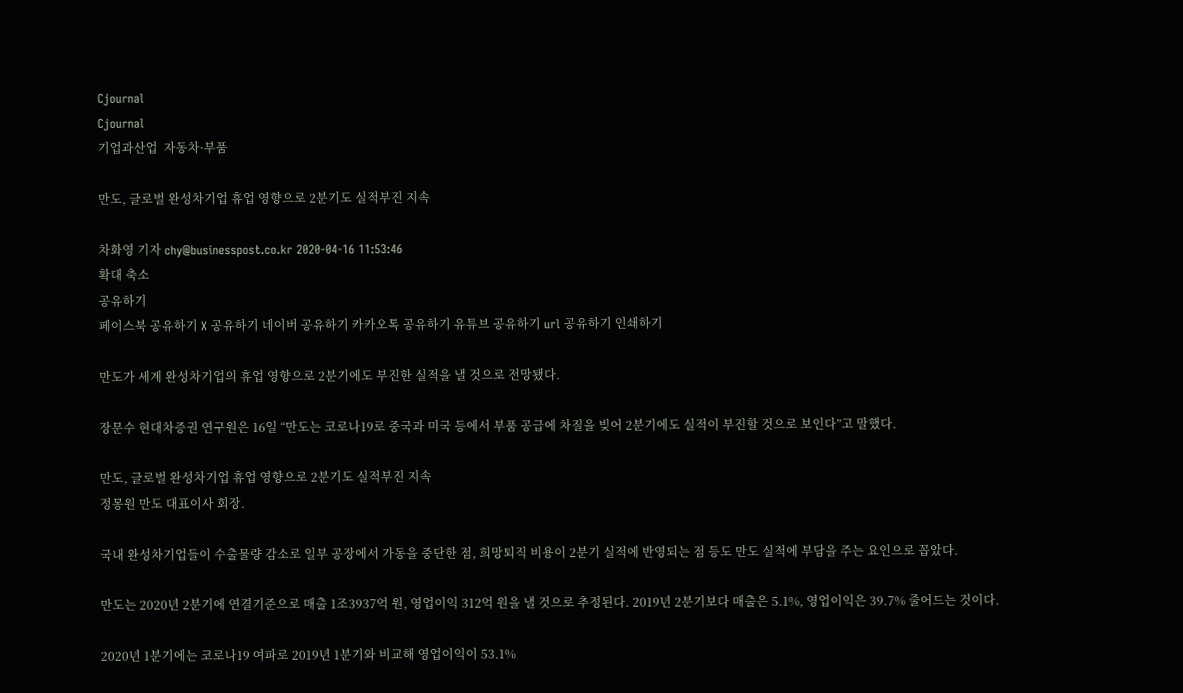Cjournal
Cjournal
기업과산업  자동차·부품

만도, 글로벌 완성차기업 휴업 영향으로 2분기도 실적부진 지속

차화영 기자 chy@businesspost.co.kr 2020-04-16 11:53:46
확대 축소
공유하기
페이스북 공유하기 X 공유하기 네이버 공유하기 카카오톡 공유하기 유튜브 공유하기 url 공유하기 인쇄하기

만도가 세계 완성차기업의 휴업 영향으로 2분기에도 부진한 실적을 낼 것으로 전망됐다.

장문수 현대차증권 연구원은 16일 “만도는 코로나19로 중국과 미국 등에서 부품 공급에 차질을 빚어 2분기에도 실적이 부진할 것으로 보인다”고 말했다.

만도, 글로벌 완성차기업 휴업 영향으로 2분기도 실적부진 지속
정몽원 만도 대표이사 회장.

국내 완성차기업들이 수출물량 감소로 일부 공장에서 가동을 중단한 점, 희망퇴직 비용이 2분기 실적에 반영되는 점 등도 만도 실적에 부담을 주는 요인으로 꼽았다.

만도는 2020년 2분기에 연결기준으로 매출 1조3937억 원, 영업이익 312억 원을 낼 것으로 추정된다. 2019년 2분기보다 매출은 5.1%, 영업이익은 39.7% 줄어드는 것이다.

2020년 1분기에는 코로나19 여파로 2019년 1분기와 비교해 영업이익이 53.1%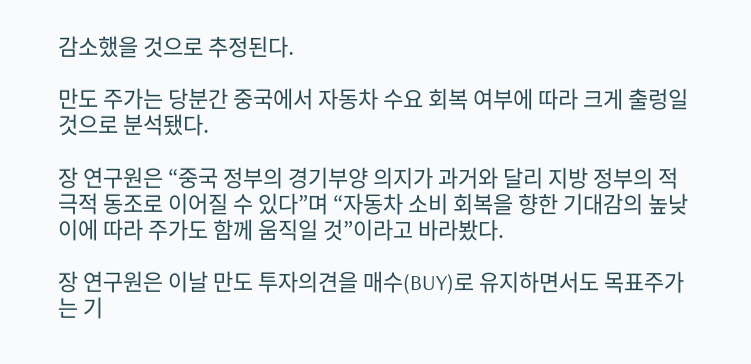감소했을 것으로 추정된다.

만도 주가는 당분간 중국에서 자동차 수요 회복 여부에 따라 크게 출렁일 것으로 분석됐다.

장 연구원은 “중국 정부의 경기부양 의지가 과거와 달리 지방 정부의 적극적 동조로 이어질 수 있다”며 “자동차 소비 회복을 향한 기대감의 높낮이에 따라 주가도 함께 움직일 것”이라고 바라봤다.

장 연구원은 이날 만도 투자의견을 매수(BUY)로 유지하면서도 목표주가는 기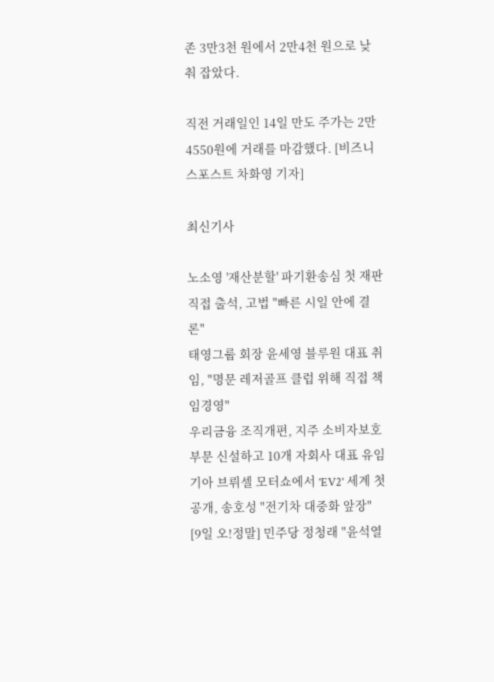존 3만3천 원에서 2만4천 원으로 낮춰 잡았다.

직전 거래일인 14일 만도 주가는 2만4550원에 거래를 마감했다. [비즈니스포스트 차화영 기자]

최신기사

노소영 '재산분할' 파기환송심 첫 재판 직접 출석, 고법 "빠른 시일 안에 결론"
태영그룹 회장 윤세영 블루원 대표 취임, "명문 레저골프 클럽 위해 직접 책임경영"
우리금융 조직개편, 지주 소비자보호부문 신설하고 10개 자회사 대표 유임
기아 브뤼셀 모터쇼에서 'EV2' 세계 첫 공개, 송호성 "전기차 대중화 앞장"
[9일 오!정말] 민주당 정청래 "윤석열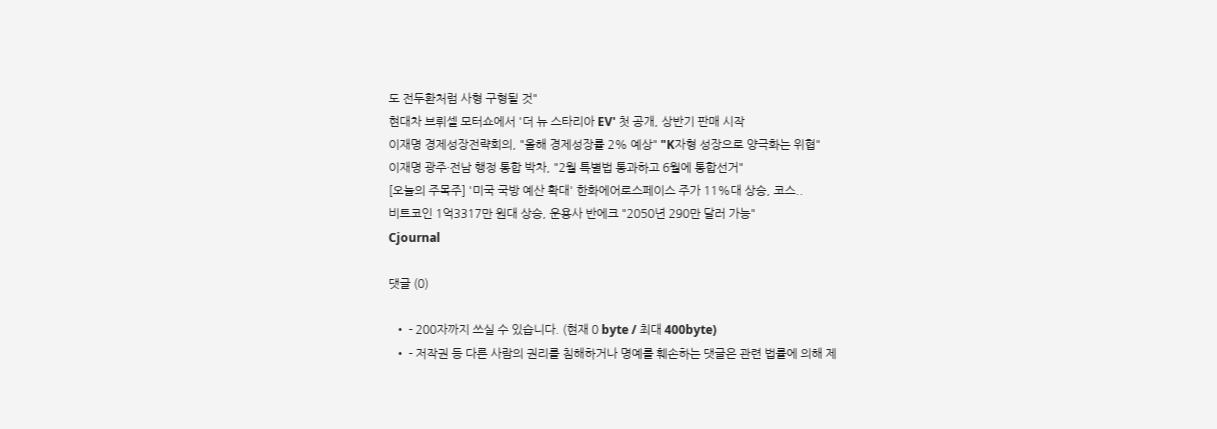도 전두환처럼 사형 구형될 것"
현대차 브뤼셀 모터쇼에서 '더 뉴 스타리아 EV' 첫 공개, 상반기 판매 시작
이재명 경제성장전략회의, "올해 경제성장률 2% 예상" "K자형 성장으로 양극화는 위협"
이재명 광주·전남 행정 통합 박차, "2월 특별법 통과하고 6월에 통합선거"
[오늘의 주목주] '미국 국방 예산 확대' 한화에어로스페이스 주가 11%대 상승, 코스..
비트코인 1억3317만 원대 상승, 운용사 반에크 "2050년 290만 달러 가능"
Cjournal

댓글 (0)

  • - 200자까지 쓰실 수 있습니다. (현재 0 byte / 최대 400byte)
  • - 저작권 등 다른 사람의 권리를 침해하거나 명예를 훼손하는 댓글은 관련 법률에 의해 제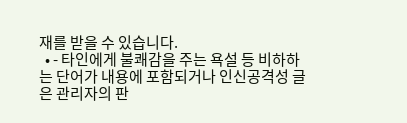재를 받을 수 있습니다.
  • - 타인에게 불쾌감을 주는 욕설 등 비하하는 단어가 내용에 포함되거나 인신공격성 글은 관리자의 판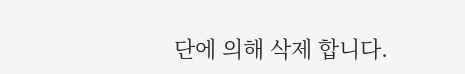단에 의해 삭제 합니다.